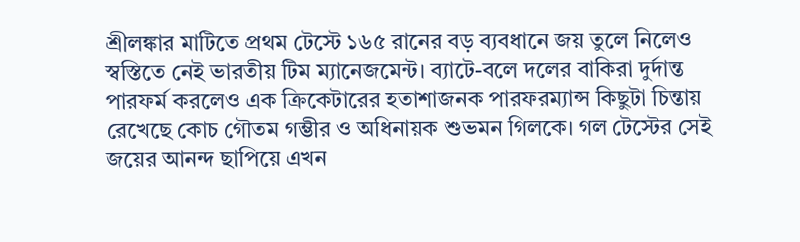শ্রীলঙ্কার মাটিতে প্রথম টেস্টে ১৬৫ রানের বড় ব্যবধানে জয় তুলে নিলেও স্বস্তিতে নেই ভারতীয় টিম ম্যানেজমেন্ট। ব্যাটে-বলে দলের বাকিরা দুর্দান্ত পারফর্ম করলেও এক ক্রিকেটারের হতাশাজনক পারফরম্যান্স কিছুটা চিন্তায় রেখেছে কোচ গৌতম গম্ভীর ও অধিনায়ক শুভমন গিলকে। গল টেস্টের সেই জয়ের আনন্দ ছাপিয়ে এখন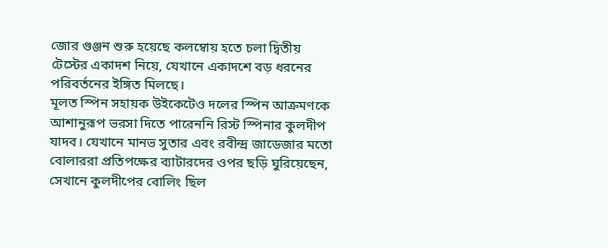জোর গুঞ্জন শুরু হয়েছে কলম্বোয় হতে চলা দ্বিতীয় টেস্টের একাদশ নিয়ে, যেখানে একাদশে বড় ধরনের পরিবর্তনের ইঙ্গিত মিলছে।
মূলত স্পিন সহায়ক উইকেটেও দলের স্পিন আক্রমণকে আশানুরূপ ভরসা দিতে পারেননি রিস্ট স্পিনার কুলদীপ যাদব। যেখানে মানভ সুতার এবং রবীন্দ্র জাডেজার মতো বোলাররা প্রতিপক্ষের ব্যাটারদের ওপর ছড়ি ঘুরিয়েছেন, সেখানে কুলদীপের বোলিং ছিল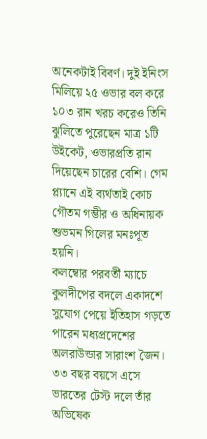অনেকটাই বিবর্ণ। দুই ইনিংস মিলিয়ে ২৫ ওভার বল করে ১০৩ রান খরচ করেও তিনি ঝুলিতে পুরেছেন মাত্র ১টি উইকেট, ওভারপ্রতি রান দিয়েছেন চারের বেশি। গেম প্ল্যানে এই ব্যর্থতাই কোচ গৌতম গম্ভীর ও অধিনায়ক শুভমন গিলের মনঃপূত হয়নি।
কলম্বোর পরবর্তী ম্যাচে কুলদীপের বদলে একাদশে সুযোগ পেয়ে ইতিহাস গড়তে পারেন মধ্যপ্রদেশের অলরাউন্ডার সারাংশ জৈন। ৩৩ বছর বয়সে এসে ভারতের টেস্ট দলে তাঁর অভিষেক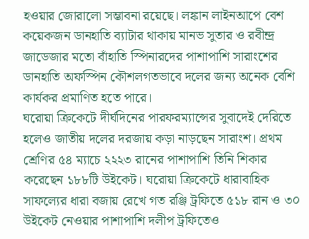হওয়ার জোরালো সম্ভাবনা রয়েছে। লঙ্কান লাইনআপে বেশ কয়েকজন ডানহাতি ব্যাটার থাকায় মানভ সুতার ও রবীন্দ্র জাডেজার মতো বাঁহাতি স্পিনারদের পাশাপাশি সারাংশের ডানহাতি অফস্পিন কৌশলগতভাবে দলের জন্য অনেক বেশি কার্যকর প্রমাণিত হতে পারে।
ঘরোয়া ক্রিকেটে দীর্ঘদিনের পারফরম্যান্সের সুবাদেই দেরিতে হলেও জাতীয় দলের দরজায় কড়া নাড়ছেন সারাংশ। প্রথম শ্রেণির ৫৪ ম্যাচে ২২২৩ রানের পাশাপাশি তিনি শিকার করেছেন ১৮৮টি উইকেট। ঘরোয়া ক্রিকেটে ধারাবাহিক সাফল্যের ধারা বজায় রেখে গত রঞ্জি ট্রফিতে ৫১৮ রান ও ৩০ উইকেট নেওয়ার পাশাপাশি দলীপ ট্রফিতেও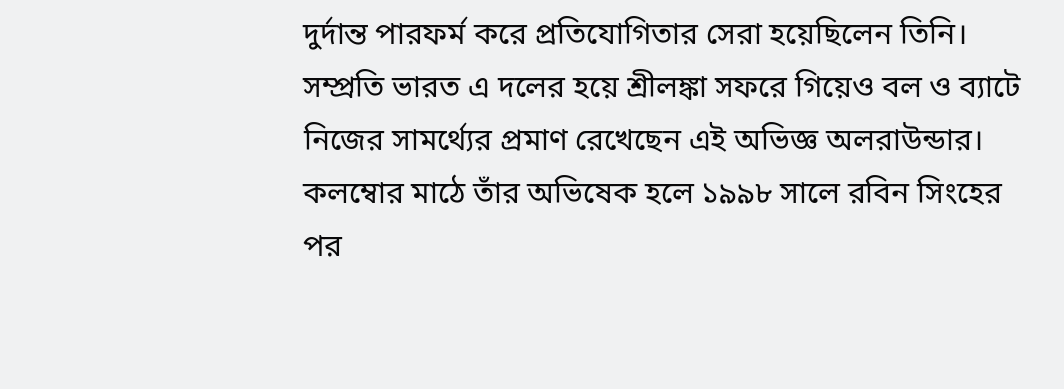দুর্দান্ত পারফর্ম করে প্রতিযোগিতার সেরা হয়েছিলেন তিনি। সম্প্রতি ভারত এ দলের হয়ে শ্রীলঙ্কা সফরে গিয়েও বল ও ব্যাটে নিজের সামর্থ্যের প্রমাণ রেখেছেন এই অভিজ্ঞ অলরাউন্ডার। কলম্বোর মাঠে তাঁর অভিষেক হলে ১৯৯৮ সালে রবিন সিংহের পর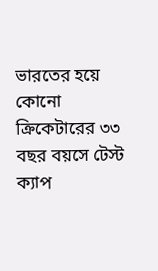ভারতের হয়ে কোনো ক্রিকেটারের ৩৩ বছর বয়সে টেস্ট ক্যাপ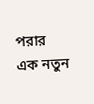পরার এক নতুন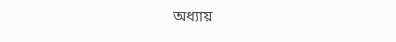অধ্যায়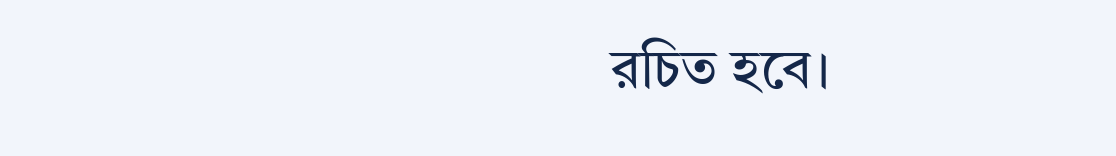রচিত হবে।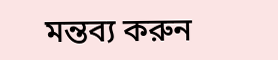মন্তব্য করুন